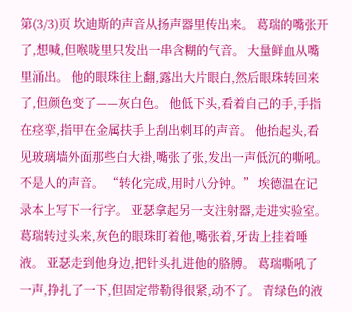第(3/3)页 坎迪斯的声音从扬声器里传出来。 葛瑞的嘴张开了,想喊,但喉咙里只发出一串含糊的气音。 大量鲜血从嘴里涌出。 他的眼珠往上翻,露出大片眼白,然后眼珠转回来了,但颜色变了——灰白色。 他低下头,看着自己的手,手指在痉挛,指甲在金属扶手上刮出刺耳的声音。 他抬起头,看见玻璃墙外面那些白大褂,嘴张了张,发出一声低沉的嘶吼。 不是人的声音。 “转化完成,用时八分钟。” 埃德温在记录本上写下一行字。 亚瑟拿起另一支注射器,走进实验室。 葛瑞转过头来,灰色的眼珠盯着他,嘴张着,牙齿上挂着唾液。 亚瑟走到他身边,把针头扎进他的胳膊。 葛瑞嘶吼了一声,挣扎了一下,但固定带勒得很紧,动不了。 青绿色的液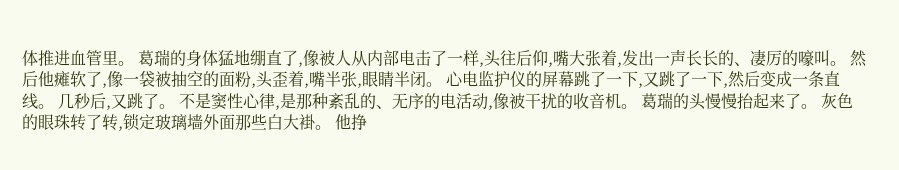体推进血管里。 葛瑞的身体猛地绷直了,像被人从内部电击了一样,头往后仰,嘴大张着,发出一声长长的、凄厉的嚎叫。 然后他瘫软了,像一袋被抽空的面粉,头歪着,嘴半张,眼睛半闭。 心电监护仪的屏幕跳了一下,又跳了一下,然后变成一条直线。 几秒后,又跳了。 不是窦性心律,是那种紊乱的、无序的电活动,像被干扰的收音机。 葛瑞的头慢慢抬起来了。 灰色的眼珠转了转,锁定玻璃墙外面那些白大褂。 他挣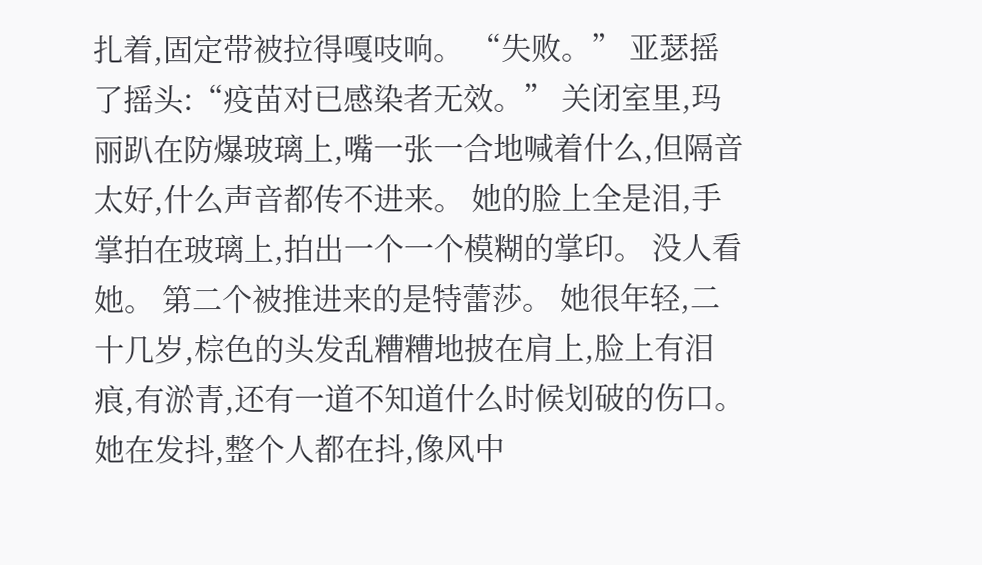扎着,固定带被拉得嘎吱响。 “失败。” 亚瑟摇了摇头:“疫苗对已感染者无效。” 关闭室里,玛丽趴在防爆玻璃上,嘴一张一合地喊着什么,但隔音太好,什么声音都传不进来。 她的脸上全是泪,手掌拍在玻璃上,拍出一个一个模糊的掌印。 没人看她。 第二个被推进来的是特蕾莎。 她很年轻,二十几岁,棕色的头发乱糟糟地披在肩上,脸上有泪痕,有淤青,还有一道不知道什么时候划破的伤口。 她在发抖,整个人都在抖,像风中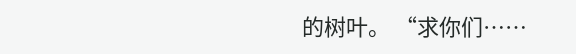的树叶。 “求你们……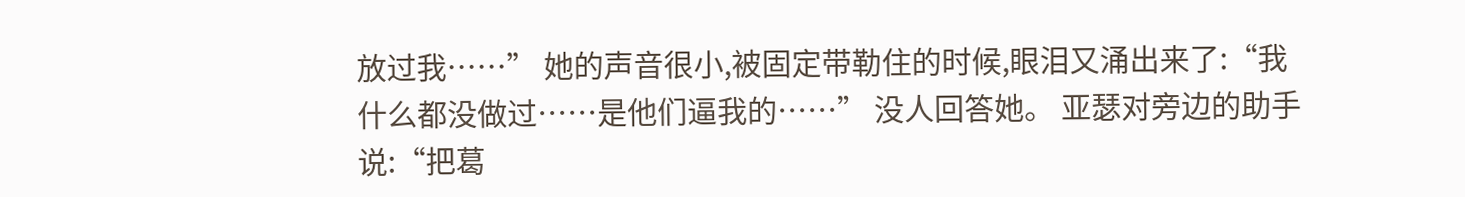放过我……” 她的声音很小,被固定带勒住的时候,眼泪又涌出来了:“我什么都没做过……是他们逼我的……” 没人回答她。 亚瑟对旁边的助手说:“把葛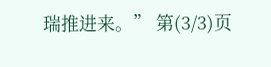瑞推进来。” 第(3/3)页